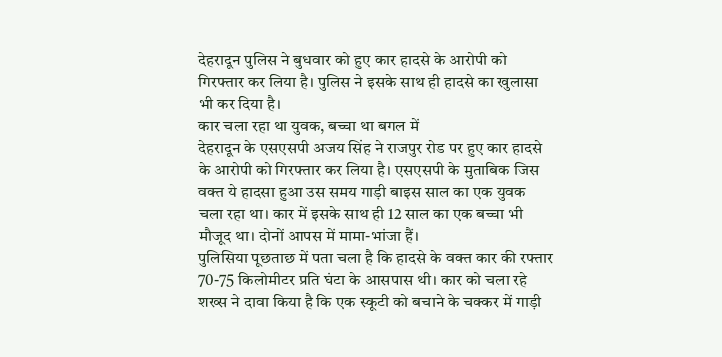देहरादून पुलिस ने बुधवार को हुए कार हादसे के आरोपी को गिरफ्तार कर लिया है। पुलिस ने इसके साथ ही हादसे का खुलासा भी कर दिया है।
कार चला रहा था युवक, बच्चा था बगल में
देहरादून के एसएसपी अजय सिंह ने राजपुर रोड पर हुए कार हादसे के आरोपी को गिरफ्तार कर लिया है। एसएसपी के मुताबिक जिस वक्त ये हादसा हुआ उस समय गाड़ी बाइस साल का एक युवक चला रहा था। कार में इसके साथ ही 12 साल का एक बच्चा भी मौजूद था। दोनों आपस में मामा-भांजा हैं।
पुलिसिया पूछताछ में पता चला है कि हादसे के वक्त कार की रफ्तार 70-75 किलोमीटर प्रति घंटा के आसपास थी। कार को चला रहे शख्स ने दावा किया है कि एक स्कूटी को बचाने के चक्कर में गाड़ी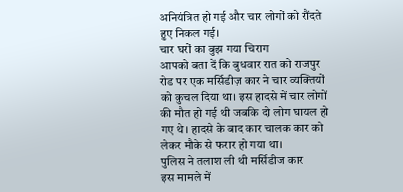अनियंत्रित हो गई और चार लोगों को रौंदते हुए निकल गई।
चार घरों का बुझ गया चिराग
आपको बता दें कि बुधवार रात को राजपुर रोड पर एक मर्सिडीज़ कार ने चार व्यक्तियों को कुचल दिया था। इस हादसे में चार लोगों की मौत हो गई थी जबकि दो लोग घायल हो गए थे। हादसे के बाद कार चालक कार को लेकर मौके से फरार हो गया था।
पुलिस ने तलाश ली थी मर्सिडीज कार
इस मामले में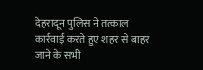देहरादून पुलिस ने तत्काल कार्रवाई करते हुए शहर से बाहर जाने के सभी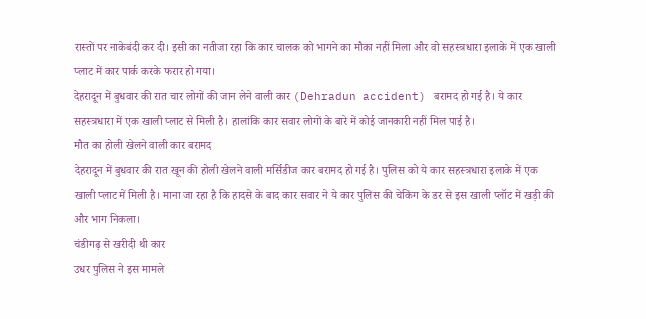रास्तों पर नाकेबंदी कर दी। इसी का नतीजा रहा कि कार चालक को भागने का मौका नहीं मिला और वो सहस्त्रधारा इलाके में एक खाली प्लाट में कार पार्क करके फरार हो गया।
देहरादून में बुधवार की रात चार लोगों की जान लेने वाली कार (Dehradun accident) बरामद हो गई है। ये कार सहस्त्रधारा में एक खाली प्लाट से मिली है। हालांकि कार सवार लोगों के बारे में कोई जानकारी नहीं मिल पाई है।
मौत का होली खेलने वाली कार बरामद
देहरादून में बुधवार की रात खून की होली खेलने वाली मर्सिडीज कार बरामद हो गई है। पुलिस को ये कार सहस्त्रधारा इलाके में एक खाली प्लाट में मिली है। माना जा रहा है कि हादसे के बाद कार सवार ने ये कार पुलिस की चेकिंग के डर से इस खाली प्लॉट में खड़ी की और भाग निकला।
चंडीगढ़ से खरीदी थी कार
उधर पुलिस ने इस मामले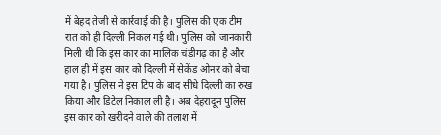में बेहद तेजी से कार्रवाई की है। पुलिस की एक टीम रात को ही दिल्ली निकल गई थी। पुलिस को जानकारी मिली थी कि इस कार का मालिक चंडीगढ़ का है और हाल ही में इस कार को दिल्ली में सेकेंड ओनर को बेचा गया है। पुलिस ने इस टिप के बाद सीधे दिल्ली का रुख किया और डिटेल निकाल ली है। अब देहरादून पुलिस इस कार को खरीदने वाले की तलाश में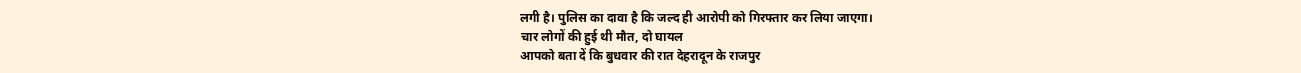लगी है। पुलिस का दावा है कि जल्द ही आरोपी को गिरफ्तार कर लिया जाएगा।
चार लोगों की हुई थी मौत, दो घायल
आपको बता दें कि बुधवार की रात देहरादून के राजपुर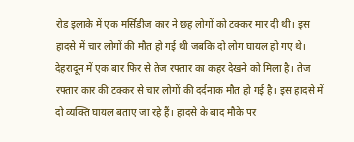रोड इलाके में एक मर्सिडीज कार ने छह लोगों को टक्कर मार दी थी। इस हादसे में चार लोगों की मौत हो गई थी जबकि दो लोग घायल हो गए थे।
देहरादून में एक बार फिर से तेज रफ्तार का कहर देखने को मिला है। तेज रफ्तार कार की टक्कर से चार लोगों की दर्दनाक मौत हो गई है। इस हादसे में दो व्यक्ति घायल बताए जा रहे हैं। हादसे के बाद मौके पर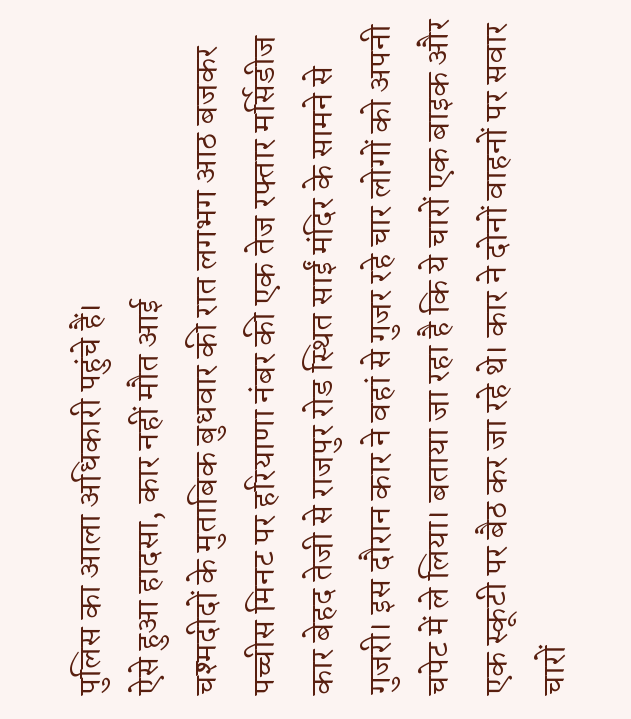पुलिस का आला अधिकारी पहुंचे हैं।
ऐसे हुआ हादसा, कार नहीं मौत आई
चश्मदीदों के मुताबिक बुधवार की रात लगभग आठ बजकर पच्चीस मिनट पर हरियाणा नंबर की एक तेज रफ्तार मर्सिडीज कार बेहद तेजी से राजपुर रोड स्थित साईं मंदिर के सामने से गुजरी। इस दौरान कार ने वहां से गुजर रहे चार लोगों को अपनी चपेट में ले लिया। बताया जा रहा है कि ये चारों एक बाइक और एक स्कूटी पर बैठ कर जा रहे थे। कार ने दोनों वाहनों पर सवार चारों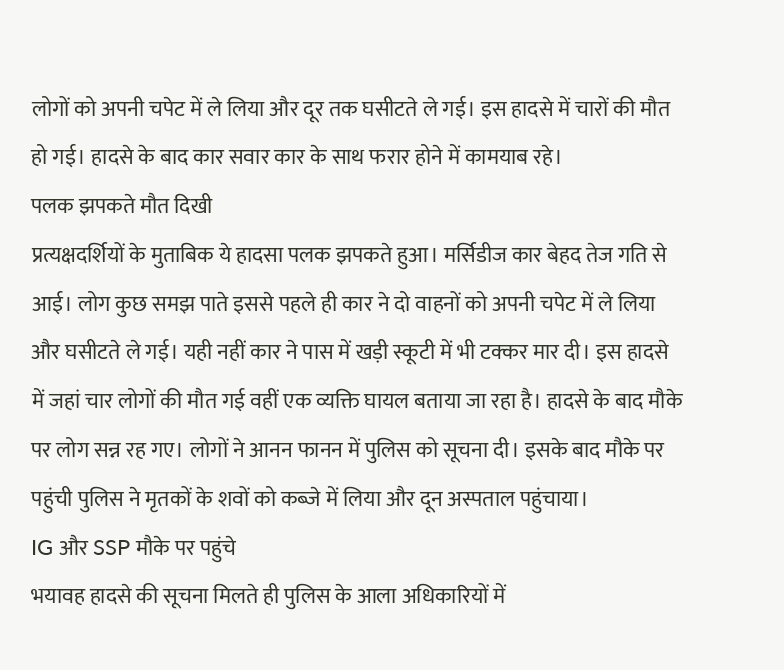लोगों को अपनी चपेट में ले लिया और दूर तक घसीटते ले गई। इस हादसे में चारों की मौत हो गई। हादसे के बाद कार सवार कार के साथ फरार होने में कामयाब रहे।
पलक झपकते मौत दिखी
प्रत्यक्षदर्शियों के मुताबिक ये हादसा पलक झपकते हुआ। मर्सिडीज कार बेहद तेज गति से आई। लोग कुछ समझ पाते इससे पहले ही कार ने दो वाहनों को अपनी चपेट में ले लिया और घसीटते ले गई। यही नहीं कार ने पास में खड़ी स्कूटी में भी टक्कर मार दी। इस हादसे में जहां चार लोगों की मौत गई वहीं एक व्यक्ति घायल बताया जा रहा है। हादसे के बाद मौके पर लोग सन्न रह गए। लोगों ने आनन फानन में पुलिस को सूचना दी। इसके बाद मौके पर पहुंची पुलिस ने मृतकों के शवों को कब्जे में लिया और दून अस्पताल पहुंचाया।
IG और SSP मौके पर पहुंचे
भयावह हादसे की सूचना मिलते ही पुलिस के आला अधिकारियों में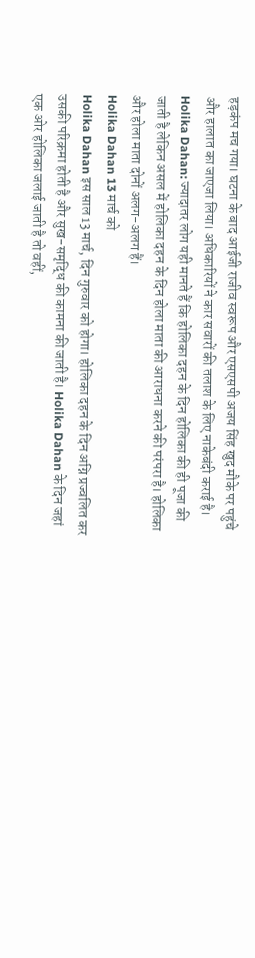हड़कंप मच गया। घटना के बाद आईजी राजीव स्वरूप और एसएसपी अजय सिंह खुद मौके पर पहुंचे और हालात का जाएजा लिया। अधिकारियों ने कार सवारों की तलाश के लिए नाकेबंदी कराई है।
Holika Dahan: ज्यादातर लोग यही मानते हैं कि होलिका दहन के दिन होलिका की ही पूजा की जाती है लेकिन असल में होलिका दहन के दिन होला माता की आराधना करने की परंपरा है। होलिका और होला माता दोनों अलग-अलग हैं।
Holika Dahan 13 मार्च को
Holika Dahan इस साल 13 मार्च, दिन गुरुवार को होगा। होलिका दहन के दिन अग्नि प्रज्वलित कर उसकी परिक्रमा होती है और सुख-समृद्धि की कामना की जाती है। Holika Dahan के दिन जहां एक ओर होलिका जलाई जाती है तो वहीं,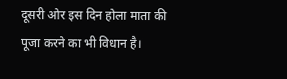दूसरी ओर इस दिन होला माता की पूजा करने का भी विधान है।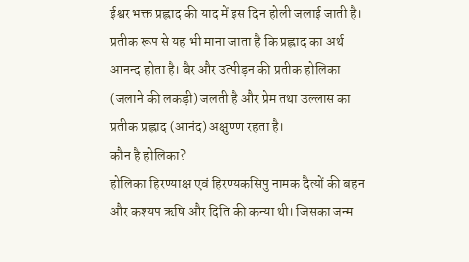ईश्वर भक्त प्रह्लाद की याद में इस दिन होली जलाई जाती है। प्रतीक रूप से यह भी माना जाता है कि प्रह्लाद का अर्थ आनन्द होता है। बैर और उत्पीड़न की प्रतीक होलिका (जलाने की लकड़ी) जलती है और प्रेम तथा उल्लास का प्रतीक प्रह्लाद (आनंद) अक्षुण्ण रहता है।
कौन है होलिका?
होलिका हिरण्याक्ष एवं हिरण्यकसिपु नामक दैत्यों की बहन और कश्यप ऋषि और दिति की कन्या थी। जिसका जन्म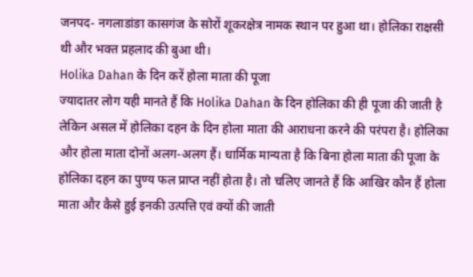जनपद- नगलाडांङा कासगंज के सोरों शूकरक्षेत्र नामक स्थान पर हुआ था। होलिका राक्षसी थी और भक्त प्रहलाद की बुआ थी।
Holika Dahan के दिन करें होला माता की पूजा
ज्यादातर लोग यही मानते हैं कि Holika Dahan के दिन होलिका की ही पूजा की जाती है लेकिन असल में होलिका दहन के दिन होला माता की आराधना करने की परंपरा है। होलिका और होला माता दोनों अलग-अलग हैं। धार्मिक मान्यता है कि बिना होला माता की पूजा के होलिका दहन का पुण्य फल प्राप्त नहीं होता है। तो चलिए जानते हैं कि आखिर कौन हैं होला माता और कैसे हुई इनकी उत्पत्ति एवं क्यों की जाती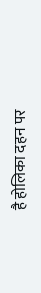है होलिका दहन पर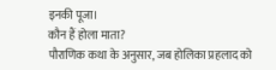इनकी पूजा।
कौन हैं होला माता?
पौराणिक कथा के अनुसार, जब होलिका प्रहलाद को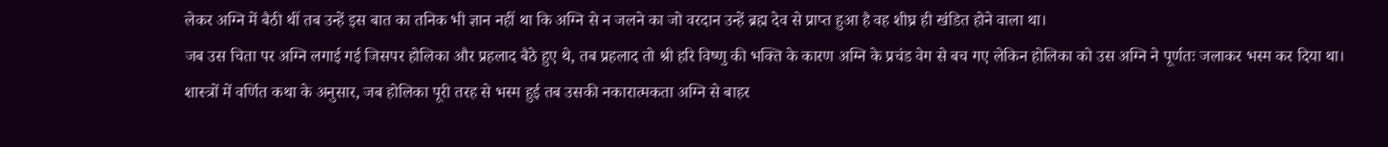लेकर अग्नि में बैठी थीं तब उन्हें इस बात का तनिक भी ज्ञान नहीं था कि अग्नि से न जलने का जो वरदान उन्हें ब्रह्म देव से प्राप्त हुआ है वह शीघ्र ही खंडित होने वाला था।
जब उस चिता पर अग्नि लगाई गई जिसपर होलिका और प्रहलाद बैठे हुए थे, तब प्रहलाद तो श्री हरि विष्णु की भक्ति के कारण अग्नि के प्रचंड वेग से बच गए लेकिन होलिका को उस अग्नि ने पूर्णतः जलाकर भस्म कर दिया था।
शास्त्रों में वर्णित कथा के अनुसार, जब होलिका पूरी तरह से भस्म हुई तब उसकी नकारात्मकता अग्नि से बाहर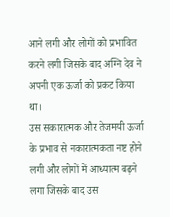आने लगी और लोगों को प्रभावित करने लगी जिसके बाद अग्नि देव ने अपनी एक ऊर्जा को प्रकट किया था।
उस सकारात्मक और तेजमयी ऊर्जा के प्रभाव से नकारात्मकता नष्ट होने लगी और लोगों में आध्यात्म बढ़ने लगा जिसके बाद उस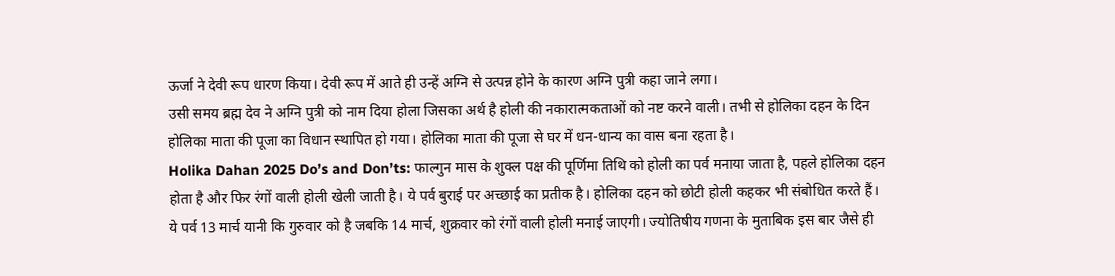ऊर्जा ने देवी रूप धारण किया। देवी रूप में आते ही उन्हें अग्नि से उत्पन्न होने के कारण अग्नि पुत्री कहा जाने लगा।
उसी समय ब्रह्म देव ने अग्नि पुत्री को नाम दिया होला जिसका अर्थ है होली की नकारात्मकताओं को नष्ट करने वाली। तभी से होलिका दहन के दिन होलिका माता की पूजा का विधान स्थापित हो गया। होलिका माता की पूजा से घर में धन-धान्य का वास बना रहता है।
Holika Dahan 2025 Do’s and Don’ts: फाल्गुन मास के शुक्ल पक्ष की पूर्णिमा तिथि को होली का पर्व मनाया जाता है, पहले होलिका दहन होता है और फिर रंगों वाली होली खेली जाती है। ये पर्व बुराई पर अच्छाई का प्रतीक है। होलिका दहन को छोटी होली कहकर भी संबोधित करते हैं।
ये पर्व 13 मार्च यानी कि गुरुवार को है जबकि 14 मार्च, शुक्रवार को रंगों वाली होली मनाई जाएगी। ज्योतिषीय गणना के मुताबिक इस बार जैसे ही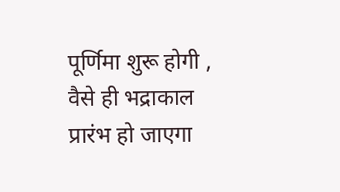पूर्णिमा शुरू होगी , वैसे ही भद्राकाल प्रारंभ हो जाएगा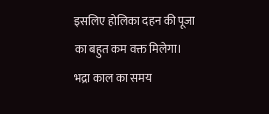इसलिए होलिका दहन की पूजा का बहुत कम वक्त मिलेगा।
भद्रा काल का समय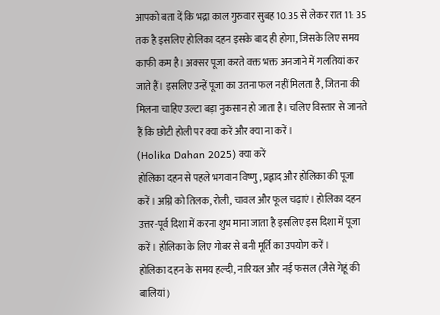आपको बता दें कि भद्रा काल गुरुवार सुबह 10.35 से लेकर रात 11: 35 तक है इसलिए होलिका दहन इसके बाद ही होगा, जिसके लिए समय काफी कम है। अक्सर पूजा करते वक्त भक्त अनजाने में गलतियां कर जाते हैं। इसलिए उन्हें पूजा का उतना फल नहीं मिलता है, जितना की मिलना चाहिए उल्टा बड़ा नुकसान हो जाता है। चलिए विस्तार से जानते हैं कि छोटी होली पर क्या करें और क्या ना करें।
(Holika Dahan 2025) क्या करें
होलिका दहन से पहले भगवान विष्णु, प्रह्लाद और होलिका की पूजा करें। अग्नि को तिलक, रोली, चावल और फूल चढ़ाएं। होलिका दहन उत्तर-पूर्व दिशा में करना शुभ माना जाता है इसलिए इस दिशा में पूजा करें। होलिका के लिए गोबर से बनी मूर्ति का उपयोग करें।
होलिका दहन के समय हल्दी, नारियल और नई फसल (जैसे गेहूं की बालियां)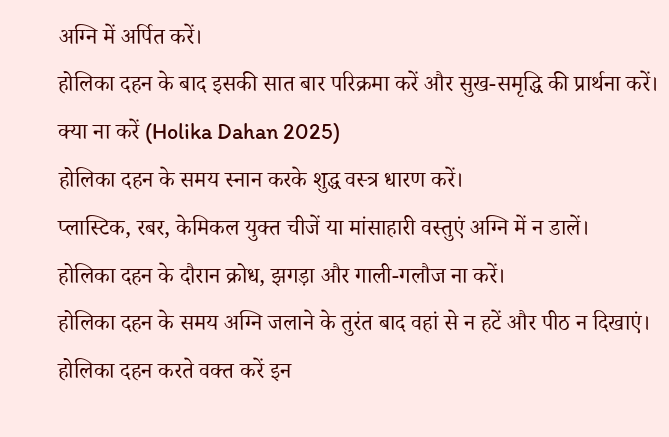अग्नि में अर्पित करें।
होलिका दहन के बाद इसकी सात बार परिक्रमा करें और सुख-समृद्धि की प्रार्थना करें।
क्या ना करें (Holika Dahan 2025)
होलिका दहन के समय स्नान करके शुद्ध वस्त्र धारण करें।
प्लास्टिक, रबर, केमिकल युक्त चीजें या मांसाहारी वस्तुएं अग्नि में न डालें।
होलिका दहन के दौरान क्रोध, झगड़ा और गाली-गलौज ना करें।
होलिका दहन के समय अग्नि जलाने के तुरंत बाद वहां से न हटें और पीठ न दिखाएं।
होलिका दहन करते वक्त करें इन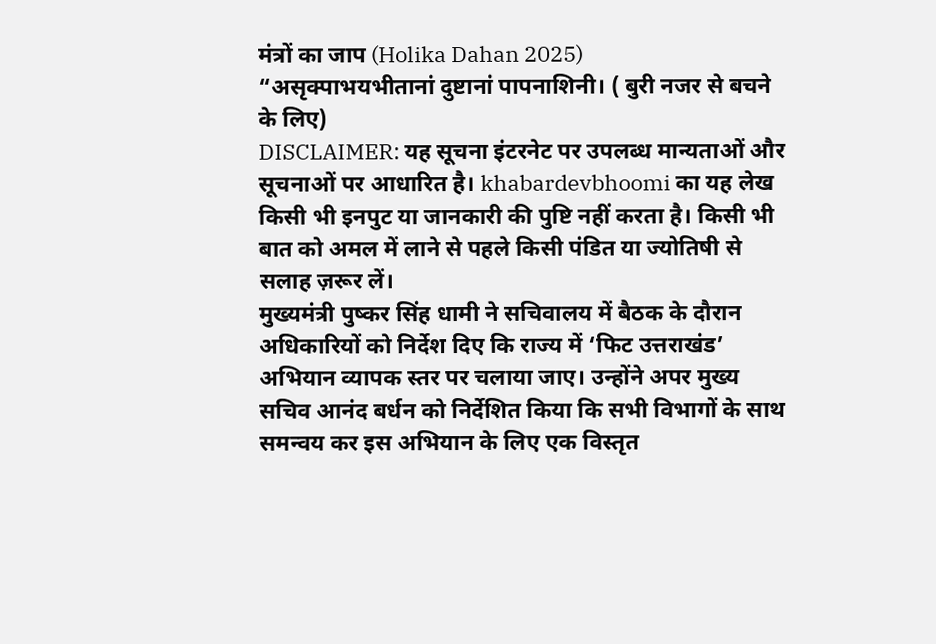मंत्रों का जाप (Holika Dahan 2025)
“असृक्पाभयभीतानां दुष्टानां पापनाशिनी। ( बुरी नजर से बचने के लिए)
DISCLAIMER: यह सूचना इंटरनेट पर उपलब्ध मान्यताओं और सूचनाओं पर आधारित है। khabardevbhoomi का यह लेख किसी भी इनपुट या जानकारी की पुष्टि नहीं करता है। किसी भी बात को अमल में लाने से पहले किसी पंडित या ज्योतिषी से सलाह ज़रूर लें।
मुख्यमंत्री पुष्कर सिंह धामी ने सचिवालय में बैठक के दौरान अधिकारियों को निर्देश दिए कि राज्य में ‘फिट उत्तराखंड’ अभियान व्यापक स्तर पर चलाया जाए। उन्होंने अपर मुख्य सचिव आनंद बर्धन को निर्देशित किया कि सभी विभागों के साथ समन्वय कर इस अभियान के लिए एक विस्तृत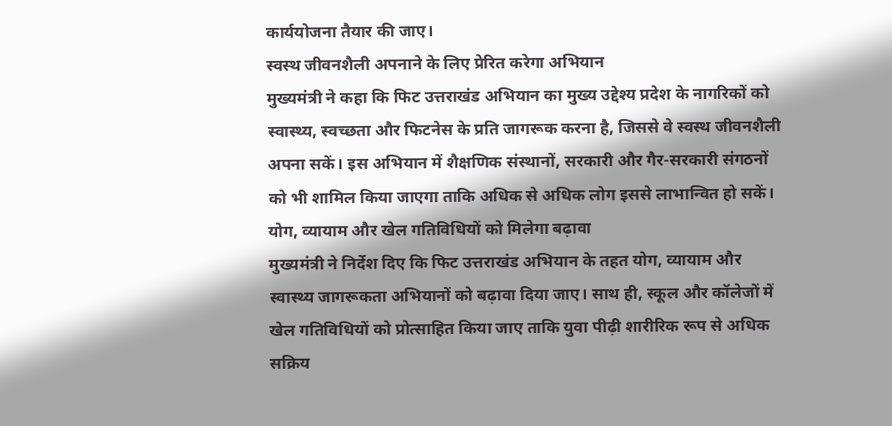कार्ययोजना तैयार की जाए।
स्वस्थ जीवनशैली अपनाने के लिए प्रेरित करेगा अभियान
मुख्यमंत्री ने कहा कि फिट उत्तराखंड अभियान का मुख्य उद्देश्य प्रदेश के नागरिकों को स्वास्थ्य, स्वच्छता और फिटनेस के प्रति जागरूक करना है, जिससे वे स्वस्थ जीवनशैली अपना सकें। इस अभियान में शैक्षणिक संस्थानों, सरकारी और गैर-सरकारी संगठनों को भी शामिल किया जाएगा ताकि अधिक से अधिक लोग इससे लाभान्वित हो सकें।
योग, व्यायाम और खेल गतिविधियों को मिलेगा बढ़ावा
मुख्यमंत्री ने निर्देश दिए कि फिट उत्तराखंड अभियान के तहत योग, व्यायाम और स्वास्थ्य जागरूकता अभियानों को बढ़ावा दिया जाए। साथ ही, स्कूल और कॉलेजों में खेल गतिविधियों को प्रोत्साहित किया जाए ताकि युवा पीढ़ी शारीरिक रूप से अधिक सक्रिय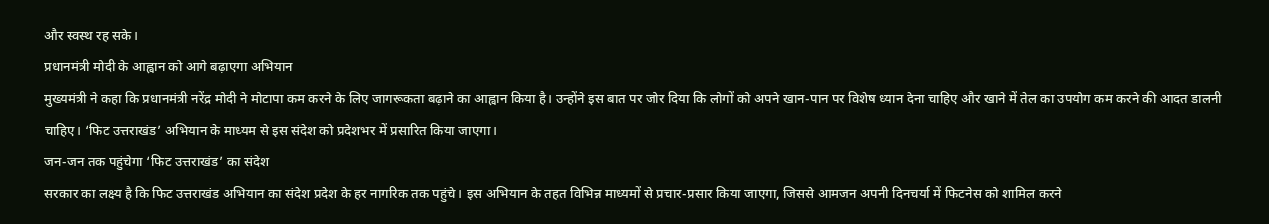और स्वस्थ रह सके।
प्रधानमंत्री मोदी के आह्वान को आगे बढ़ाएगा अभियान
मुख्यमंत्री ने कहा कि प्रधानमंत्री नरेंद्र मोदी ने मोटापा कम करने के लिए जागरूकता बढ़ाने का आह्वान किया है। उन्होंने इस बात पर जोर दिया कि लोगों को अपने खान-पान पर विशेष ध्यान देना चाहिए और खाने में तेल का उपयोग कम करने की आदत डालनी चाहिए। ‘फिट उत्तराखंड’ अभियान के माध्यम से इस संदेश को प्रदेशभर में प्रसारित किया जाएगा।
जन-जन तक पहुंचेगा ‘फिट उत्तराखंड’ का संदेश
सरकार का लक्ष्य है कि फिट उत्तराखंड अभियान का संदेश प्रदेश के हर नागरिक तक पहुंचे। इस अभियान के तहत विभिन्न माध्यमों से प्रचार-प्रसार किया जाएगा, जिससे आमजन अपनी दिनचर्या में फिटनेस को शामिल करने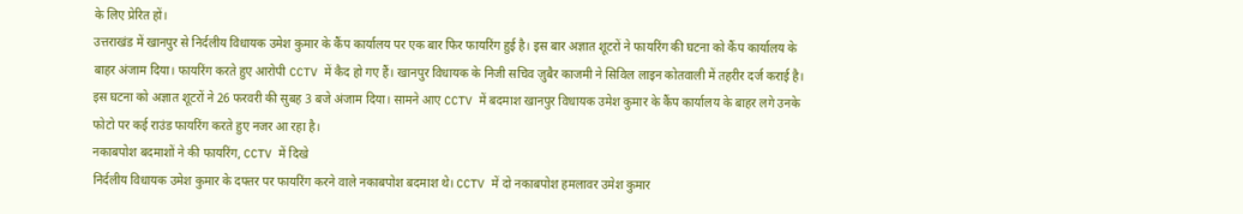के लिए प्रेरित हों।
उत्तराखंड में खानपुर से निर्दलीय विधायक उमेश कुमार के कैंप कार्यालय पर एक बार फिर फायरिंग हुई है। इस बार अज्ञात शूटरों ने फायरिंग की घटना को कैंप कार्यालय के बाहर अंजाम दिया। फायरिंग करते हुए आरोपी CCTV में कैद हो गए हैं। खानपुर विधायक के निजी सचिव ज़ुबैर काजमी ने सिविल लाइन कोतवाली में तहरीर दर्ज कराई है।
इस घटना को अज्ञात शूटरों ने 26 फरवरी की सुबह 3 बजे अंजाम दिया। सामने आए CCTV में बदमाश खानपुर विधायक उमेश कुमार के कैंप कार्यालय के बाहर लगे उनके फोटो पर कई राउंड फायरिंग करते हुए नजर आ रहा है।
नकाबपोश बदमाशों ने की फायरिंग, CCTV में दिखे
निर्दलीय विधायक उमेश कुमार के दफ्तर पर फायरिंग करने वाले नकाबपोश बदमाश थे। CCTV में दो नकाबपोश हमलावर उमेश कुमार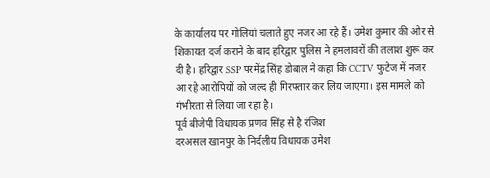के कार्यालय पर गोलियां चलाते हुए नजर आ रहे हैं। उमेश कुमार की ओर से शिकायत दर्ज कराने के बाद हरिद्वार पुलिस ने हमलावरों की तलाश शुरू कर दी है। हरिद्वार SSP परमेंद्र सिंह डोबाल ने कहा कि CCTV फुटेज में नजर आ रहे आरोपियों को जल्द ही गिरफ्तार कर लिय जाएगा। इस मामले को गंभीरता से लिया जा रहा है।
पूर्व बीजेपी विधायक प्रणव सिंह से है रंजिश
दरअसल खानपुर के निर्दलीय विधायक उमेश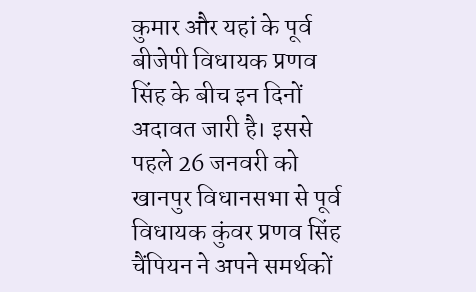कुमार और यहां के पूर्व बीजेपी विधायक प्रणव सिंह के बीच इन दिनों अदावत जारी है। इससे पहले 26 जनवरी को खानपुर विधानसभा से पूर्व विधायक कुंवर प्रणव सिंह चैंपियन ने अपने समर्थकों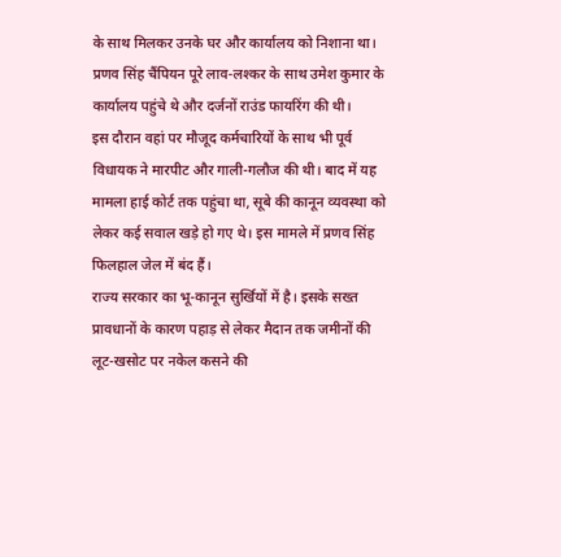के साथ मिलकर उनके घर और कार्यालय को निशाना था। प्रणव सिंह चैंपियन पूरे लाव-लश्कर के साथ उमेश कुमार के कार्यालय पहुंचे थे और दर्जनों राउंड फायरिंग की थी।
इस दौरान वहां पर मौजूद कर्मचारियों के साथ भी पूर्व विधायक ने मारपीट और गाली-गलौज की थी। बाद में यह मामला हाई कोर्ट तक पहुंचा था, सूबे की कानून व्यवस्था को लेकर कई सवाल खड़े हो गए थे। इस मामले में प्रणव सिंह फिलहाल जेल में बंद हैं।
राज्य सरकार का भू-कानून सुर्खियों में है। इसके सख्त प्रावधानों के कारण पहाड़ से लेकर मैदान तक जमीनों की लूट-खसोट पर नकेल कसने की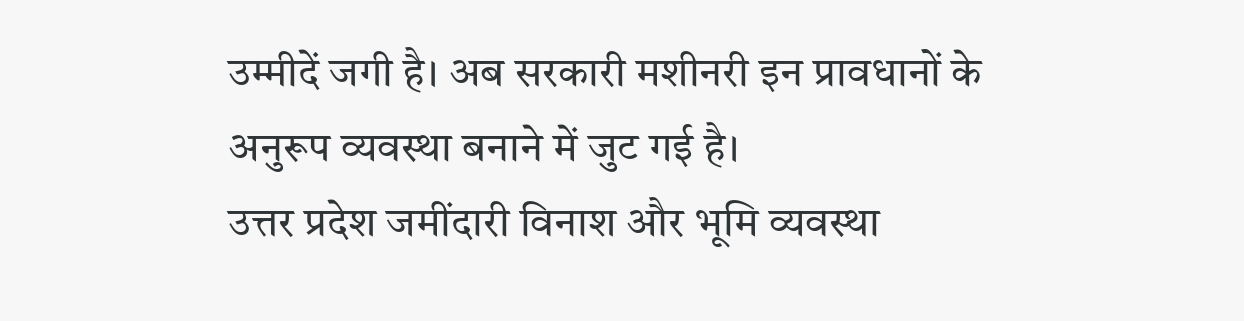उम्मीदें जगी है। अब सरकारी मशीनरी इन प्रावधानों के अनुरूप व्यवस्था बनाने में जुट गई है।
उत्तर प्रदेश जमींदारी विनाश और भूमि व्यवस्था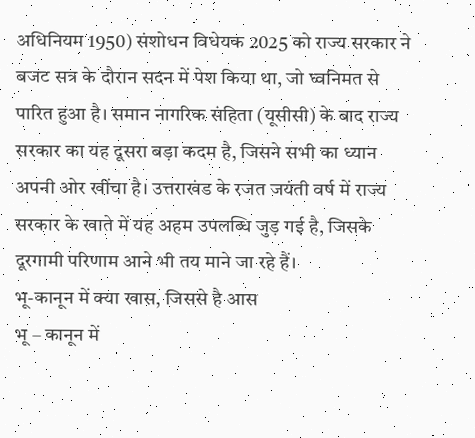अधिनियम 1950) संशोधन विधेयक 2025 को राज्य सरकार ने बजट सत्र के दौरान सदन में पेश किया था, जो घ्वनिमत से पारित हुआ है। समान नागरिक संहिता (यूसीसी) के बाद राज्य सरकार का यह दूसरा बड़ा कदम है, जिसने सभी का ध्यान अपनी ओर खींचा है। उत्तराखंड के रजत जयंती वर्ष में राज्य सरकार के खाते में यह अहम उपलब्धि जुड़ गई है, जिसके दूरगामी परिणाम आने भी तय माने जा रहे हैं।
भू-कानून में क्या खास, जिससे है आस
भू – कानून में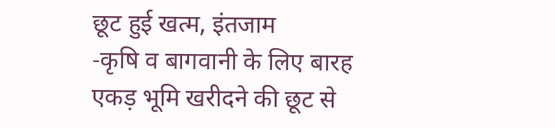छूट हुई खत्म, इंतजाम
-कृषि व बागवानी के लिए बारह एकड़ भूमि खरीदने की छूट से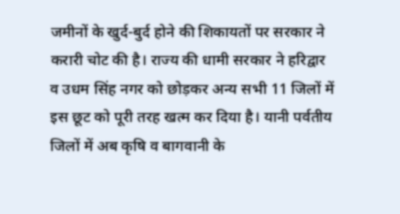जमीनों के खुर्द-बुर्द होने की शिकायतों पर सरकार ने करारी चोट की है। राज्य की धामी सरकार ने हरिद्वार व उधम सिंह नगर को छोड़कर अन्य सभी 11 जिलों में इस छूट को पूरी तरह खत्म कर दिया है। यानी पर्वतीय जिलों में अब कृषि व बागवानी के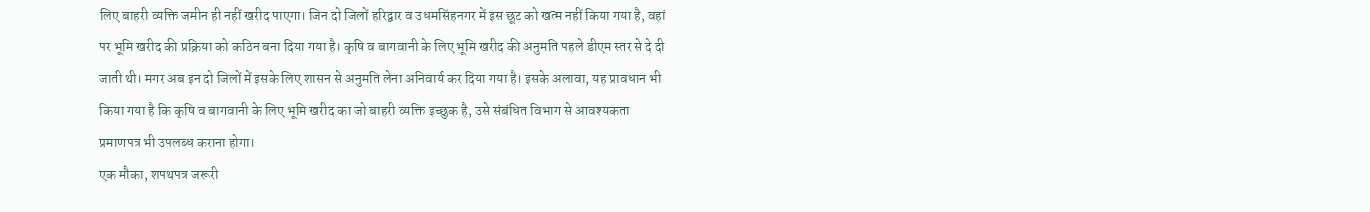लिए बाहरी व्यक्ति जमीन ही नहीं खरीद पाएगा। जिन दो जिलों हरिद्वार व उधमसिंहनगर में इस छूट को खत्म नहीं किया गया है, वहां पर भूमि खरीद की प्रक्रिया को कठिन बना दिया गया है। कृषि व बागवानी के लिए भूमि खरीद की अनुमति पहले डीएम स्तर से दे दी जाती थी। मगर अब इन दो जिलों में इसके लिए शासन से अनुमति लेना अनिवार्य कर दिया गया है। इसके अलावा, यह प्रावधान भी किया गया है कि कृषि व बागवानी के लिए भूमि खरीद का जो बाहरी व्यक्ति इच्छुक है, उसे संबंधित विभाग से आवश्यकता प्रमाणपत्र भी उपलब्ध कराना होगा।
एक मौका, शपथपत्र जरूरी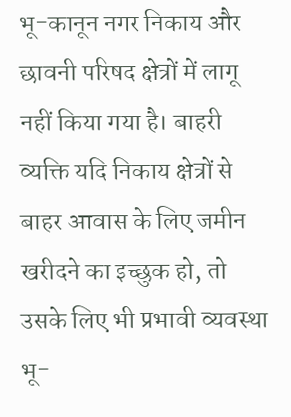भू-कानून नगर निकाय और छावनी परिषद क्षेत्रों में लागू नहीं किया गया है। बाहरी व्यक्ति यदि निकाय क्षेत्रों से बाहर आवास के लिए जमीन खरीदने का इच्छुक हो, तो उसके लिए भी प्रभावी व्यवस्था भू-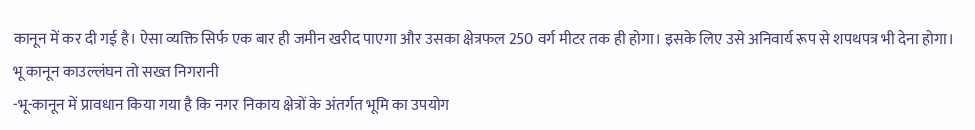कानून में कर दी गई है। ऐसा व्यक्ति सिर्फ एक बार ही जमीन खरीद पाएगा और उसका क्षेत्रफल 250 वर्ग मीटर तक ही होगा। इसके लिए उसे अनिवार्य रूप से शपथपत्र भी देना होगा।
भू कानून काउल्लंघन तो सख्त निगरानी
-भू-कानून में प्रावधान किया गया है कि नगर निकाय क्षेत्रों के अंतर्गत भूमि का उपयोग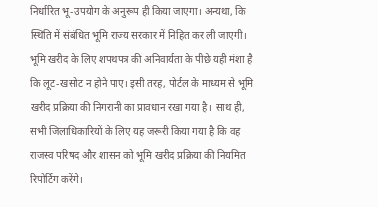निर्धारित भू-उपयोग के अनुरूप ही किया जाएगा। अन्यथा, कि स्थिति में संबंधित भूमि राज्य सरकार में निहित कर ली जाएगी। भूमि खरीद के लिए शपथपत्र की अनिवार्यता के पीछे यही मंशा है कि लूट-खसोट न होने पाए। इसी तरह, पोर्टल के माध्यम से भूमि खरीद प्रक्रिया की निगरानी का प्रावधान रखा गया है। साथ ही, सभी जिलाधिकारियों के लिए यह जरूरी किया गया है कि वह राजस्व परिषद और शासन को भूमि खरीद प्रक्रिया की नियमित रिपोर्टिग करेंगे।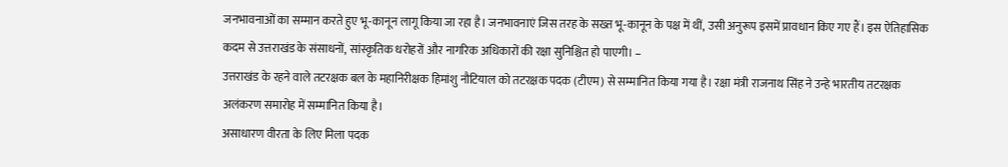जनभावनाओं का सम्मान करते हुए भू-कानून लागू किया जा रहा है। जनभावनाएं जिस तरह के सख्त भू-कानून के पक्ष में थीं, उसी अनुरूप इसमें प्रावधान किए गए हैं। इस ऐतिहासिक कदम से उत्तराखंड के संसाधनों, सांस्कृतिक धरोहरों और नागरिक अधिकारों की रक्षा सुनिश्चित हो पाएगी। –
उत्तराखंड के रहने वाले तटरक्षक बल के महानिरीक्षक हिमांशु नौटियाल को तटरक्षक पदक (टीएम) से सम्मानित किया गया है। रक्षा मंत्री राजनाथ सिंह ने उन्हे भारतीय तटरक्षक अलंकरण समारोह में सम्मानित किया है।
असाधारण वीरता के लिए मिला पदक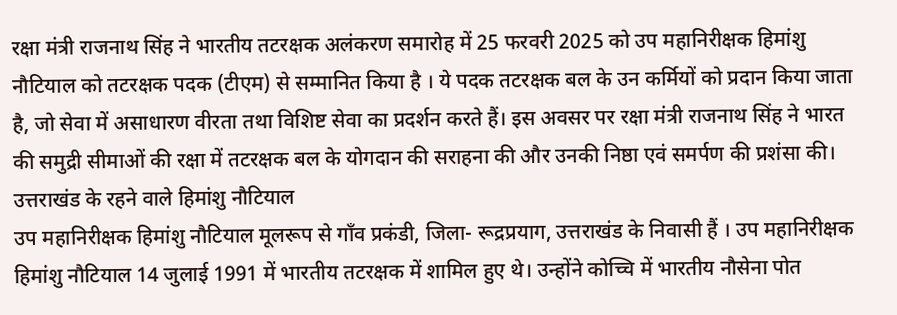रक्षा मंत्री राजनाथ सिंह ने भारतीय तटरक्षक अलंकरण समारोह में 25 फरवरी 2025 को उप महानिरीक्षक हिमांशु नौटियाल को तटरक्षक पदक (टीएम) से सम्मानित किया है । ये पदक तटरक्षक बल के उन कर्मियों को प्रदान किया जाता है, जो सेवा में असाधारण वीरता तथा विशिष्ट सेवा का प्रदर्शन करते हैं। इस अवसर पर रक्षा मंत्री राजनाथ सिंह ने भारत की समुद्री सीमाओं की रक्षा में तटरक्षक बल के योगदान की सराहना की और उनकी निष्ठा एवं समर्पण की प्रशंसा की।
उत्तराखंड के रहने वाले हिमांशु नौटियाल
उप महानिरीक्षक हिमांशु नौटियाल मूलरूप से गाँव प्रकंडी, जिला- रूद्रप्रयाग, उत्तराखंड के निवासी हैं । उप महानिरीक्षक हिमांशु नौटियाल 14 जुलाई 1991 में भारतीय तटरक्षक में शामिल हुए थे। उन्होंने कोच्चि में भारतीय नौसेना पोत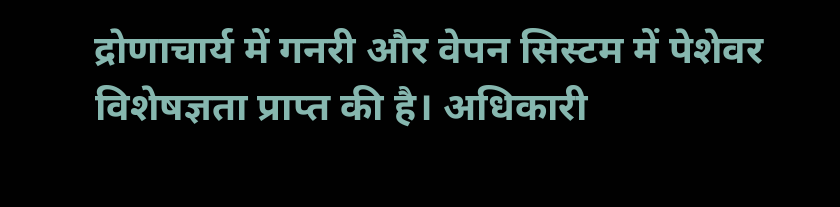द्रोणाचार्य में गनरी और वेपन सिस्टम में पेशेवर विशेषज्ञता प्राप्त की है। अधिकारी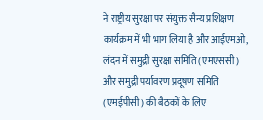ने राष्ट्रीय सुरक्षा पर संयुक्त सैन्य प्रशिक्षण कार्यक्रम में भी भाग लिया है और आईएमओ, लंदन में समुद्री सुरक्षा समिति (एमएससी) और समुद्री पर्यावरण प्रदूषण समिति (एमईपीसी) की बैठकों के लिए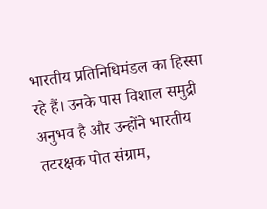भारतीय प्रतिनिधिमंडल का हिस्सा रहे हैं। उनके पास विशाल समुद्री अनुभव है और उन्होंने भारतीय तटरक्षक पोत संग्राम,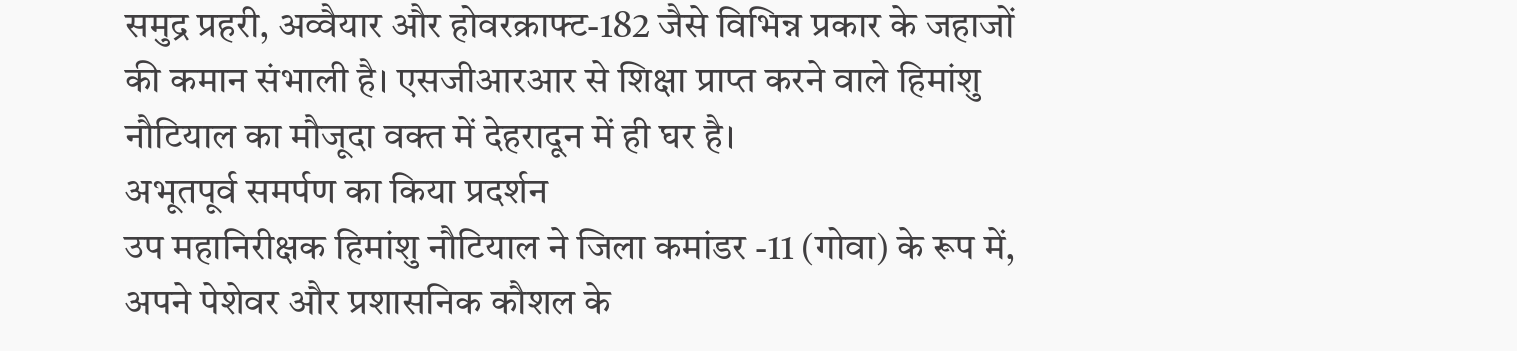समुद्र प्रहरी, अव्वैयार और होवरक्राफ्ट-182 जैसे विभिन्न प्रकार के जहाजों की कमान संभाली है। एसजीआरआर से शिक्षा प्राप्त करने वाले हिमांशु नौटियाल का मौजूदा वक्त में देहरादून में ही घर है।
अभूतपूर्व समर्पण का किया प्रदर्शन
उप महानिरीक्षक हिमांशु नौटियाल ने जिला कमांडर -11 (गोवा) के रूप में, अपने पेशेवर और प्रशासनिक कौशल के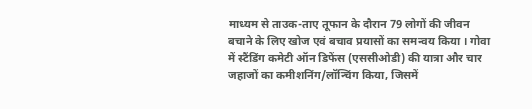माध्यम से ताउक-ताए तूफान के दौरान 79 लोगों की जीवन बचाने के लिए खोज एवं बचाव प्रयासों का समन्वय किया । गोवा में स्टैंडिंग कमेटी ऑन डिफेंस (एससीओडी) की यात्रा और चार जहाजों का कमीशनिंग/लॉन्चिंग किया, जिसमें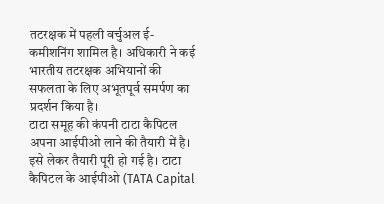तटरक्षक में पहली वर्चुअल ई-कमीशनिंग शामिल है। अधिकारी ने कई भारतीय तटरक्षक अभियानों की सफलता के लिए अभूतपूर्व समर्पण का प्रदर्शन किया है।
टाटा समूह की कंपनी टाटा कैपिटल अपना आईपीओ लाने की तैयारी में है। इसे लेकर तैयारी पूरी हो गई है। टाटा कैपिटल के आईपीओ (TATA Capital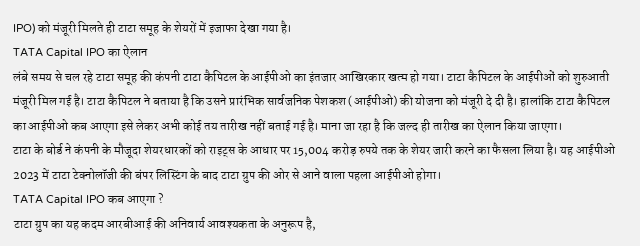IPO) को मंजूरी मिलते ही टाटा समूह के शेयरों में इजाफा देखा गया है।
TATA Capital IPO का ऐलान
लंबे समय से चल रहे टाटा समूह की कंपनी टाटा कैपिटल के आईपीओ का इंतजार आखिरकार खत्म हो गया। टाटा कैपिटल के आईपीओं को शुरुआती मंजूरी मिल गई है। टाटा कैपिटल ने बताया है कि उसने प्रारंभिक सार्वजनिक पेशकश (आईपीओ) की योजना को मंजूरी दे दी है। हालांकि टाटा कैपिटल का आईपीओ कब आएगा इसे लेकर अभी कोई तय तारीख नहीं बताई गई है। माना जा रहा है कि जल्द ही तारीख का ऐलान किया जाएगा।
टाटा के बोर्ड ने कंपनी के मौजूदा शेयरधारकों को राइट्स के आधार पर 15,004 करोड़ रुपये तक के शेयर जारी करने का फैसला लिया है। यह आईपीओ 2023 में टाटा टेक्नोलॉजी की बंपर लिस्टिंग के बाद टाटा ग्रुप की ओर से आने वाला पहला आईपीओ होगा।
TATA Capital IPO कब आएगा ?
टाटा ग्रुप का यह कदम आरबीआई की अनिवार्य आवश्यकता के अनुरूप है,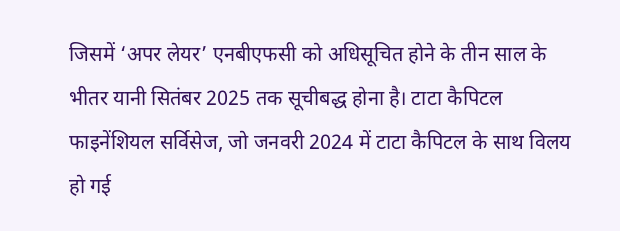जिसमें ‘अपर लेयर’ एनबीएफसी को अधिसूचित होने के तीन साल के भीतर यानी सितंबर 2025 तक सूचीबद्ध होना है। टाटा कैपिटल फाइनेंशियल सर्विसेज, जो जनवरी 2024 में टाटा कैपिटल के साथ विलय हो गई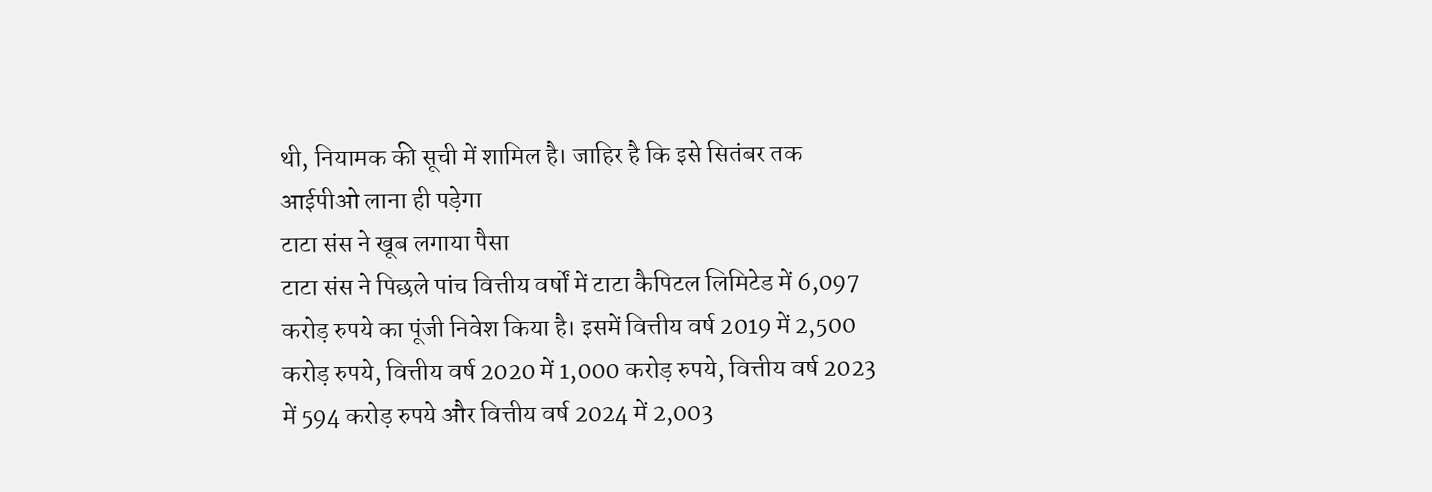थी, नियामक की सूची में शामिल है। जाहिर है कि इसे सितंबर तक आईपीओ लाना ही पड़ेगा
टाटा संस ने खूब लगाया पैसा
टाटा संस ने पिछले पांच वित्तीय वर्षों में टाटा कैपिटल लिमिटेड में 6,097 करोड़ रुपये का पूंजी निवेश किया है। इसमें वित्तीय वर्ष 2019 में 2,500 करोड़ रुपये, वित्तीय वर्ष 2020 में 1,000 करोड़ रुपये, वित्तीय वर्ष 2023 में 594 करोड़ रुपये और वित्तीय वर्ष 2024 में 2,003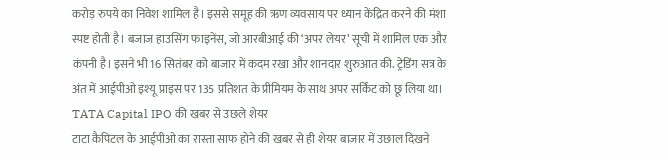करोड़ रुपये का निवेश शामिल है। इससे समूह की ऋण व्यवसाय पर ध्यान केंद्रित करने की मंशा स्पष्ट होती है। बजाज हाउसिंग फाइनेंस, जो आरबीआई की ‘अपर लेयर’ सूची में शामिल एक और कंपनी है। इसने भी 16 सितंबर को बाजार में कदम रखा और शानदार शुरुआत की. ट्रेडिंग सत्र के अंत में आईपीओ इश्यू प्राइस पर 135 प्रतिशत के प्रीमियम के साथ अपर सर्किट को छू लिया था।
TATA Capital IPO की खबर से उछले शेयर
टाटा कैपिटल के आईपीओ का रास्ता साफ होने की खबर से ही शेयर बाजार में उछाल दिखने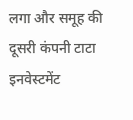लगा और समूह की दूसरी कंपनी टाटा इनवेस्टमेंट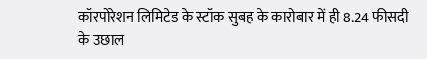कॉरपोरेशन लिमिटेड के स्टॉक सुबह के कारोबार में ही 8.24 फीसदी के उछाल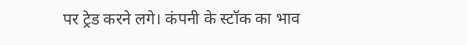पर ट्रेड करने लगे। कंपनी के स्टॉक का भाव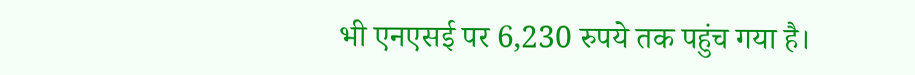भी एनएसई पर 6,230 रुपये तक पहुंच गया है।